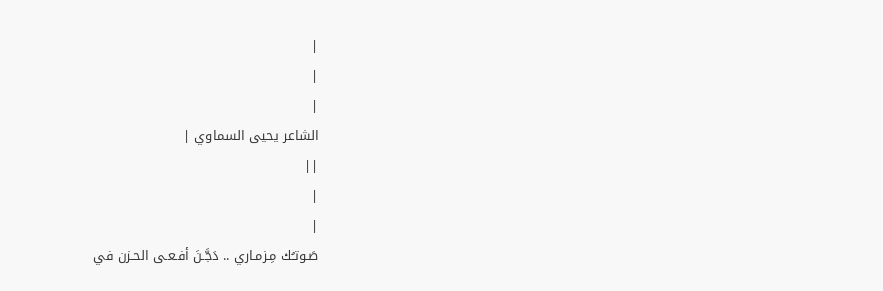|
|
|
الشاعر يحيى السماوي |
||
|
|
صَـوتـُك مِـزمـاري .. دَجَّـنَ أفـعـى الحـزن في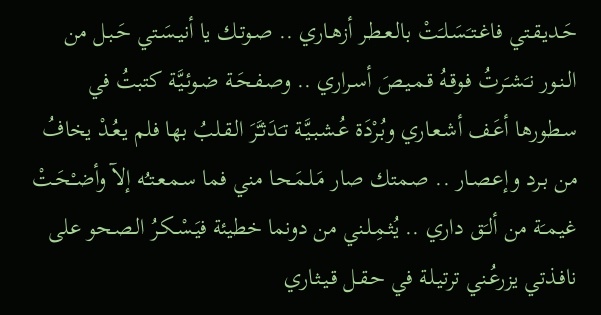حَـديـقـتي فاغـتـَسَـلـَتْ بالـعـطـر أزهـاري .. صـوتـك يا أنيـسَـتي حَـبـل من الـنـور نـَشـَرتُ فـوقـهُ قـمـيـصَ أسـراري .. وصـفـحَـة ضـوئـيَّـة كتبتُ في سـطورها أعَـف أشـعـاري وبُـرْدَة عُـشـبـيَّـة تـَدَثـَّرَ الـقـلبُ بها فلم يـعُـدْ يخافُ من بـرد وإعـصـار .. صـمتك صار مَـلـمَـحـا مني فما سـمـعـتـُه إلآ وأضـْحَـتْ غيـمـَة من ألـَق داري .. يُثـمِـلـني من دونما خطيئة فيَـسْـكـرُ الـصـحو على نافـذتي يزرعُـني ترتيـلـة في حـقـل قـيـثـاري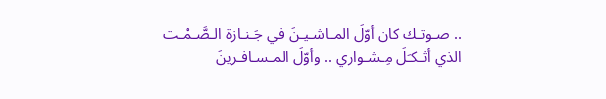.. صـوتـك كان أوّلَ المـاشـيـنَ في جَـنـازة الـصَّـمْـت الذي أثـكـَلَ مِـشـواري .. وأوّلَ المـسـافـرينَ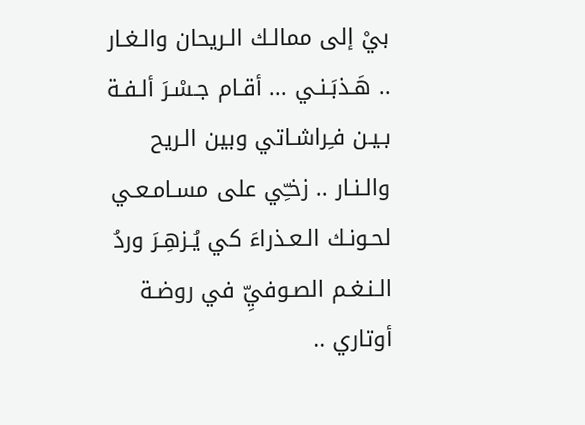بيْ إلى ممالـك الـريحان والـغـار .. هَـذبَـنـي ... أقـام جـسْـرَ ألـفـة بـيـن فـِراشـاتي وبين الـريح والـنـار .. زخـِّي على مسـامـعـي لحـونـك الـعـذراءَ كي يُـزهِـرَ وردُ الـنـغـم الصـوفيِّ في روضـة أوتاري ..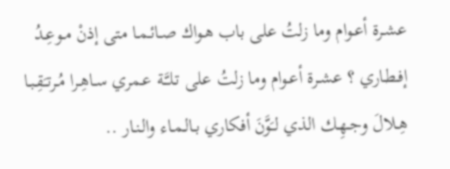عشـرة أعـوام وما زلتُ على باب هـواك صـائـمـا متى إذنْ مـوعِـدُ إفـطـاري ؟ عشـرة أعـوام وما زلتُ على تـلـَّـة عـمري سـاهِـرا مُـرتـَقِـبـا هِـلالَ وجـهِـك الذي لـَوَّنَ أفكاري بـالـمـاء والـنـار ..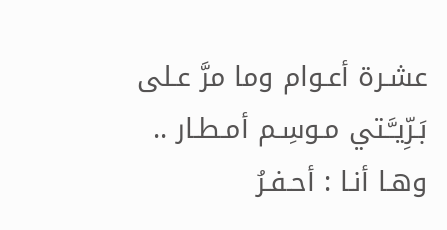عشـرة أعـوام وما مرَّ عـلى بَـرِّيـَّـتي مـوسِـم أمـطـار .. وهـا أنـا : أحـفـرُ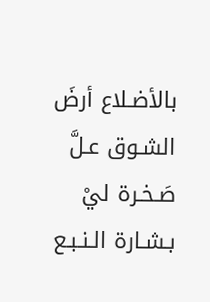بالأضـلاع أرضَ الشـوق عـلَّ صَـخـرة ليْ بـشـارة الـنـبـع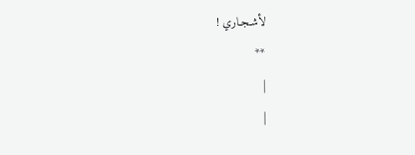لأشـجـاري !
**
|
|